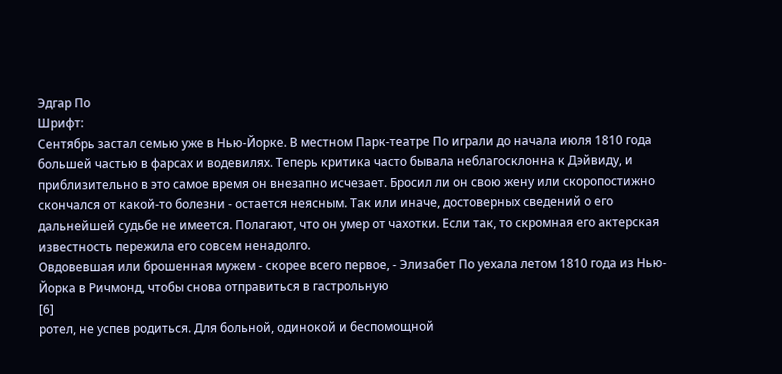Эдгар По
Шрифт:
Сентябрь застал семью уже в Нью-Йорке. В местном Парк-театре По играли до начала июля 1810 года большей частью в фарсах и водевилях. Теперь критика часто бывала неблагосклонна к Дэйвиду, и приблизительно в это самое время он внезапно исчезает. Бросил ли он свою жену или скоропостижно скончался от какой-то болезни - остается неясным. Так или иначе, достоверных сведений о его дальнейшей судьбе не имеется. Полагают, что он умер от чахотки. Если так, то скромная его актерская известность пережила его совсем ненадолго.
Овдовевшая или брошенная мужем - скорее всего первое, - Элизабет По уехала летом 1810 года из Нью-Йорка в Ричмонд, чтобы снова отправиться в гастрольную
[6]
ротел, не успев родиться. Для больной, одинокой и беспомощной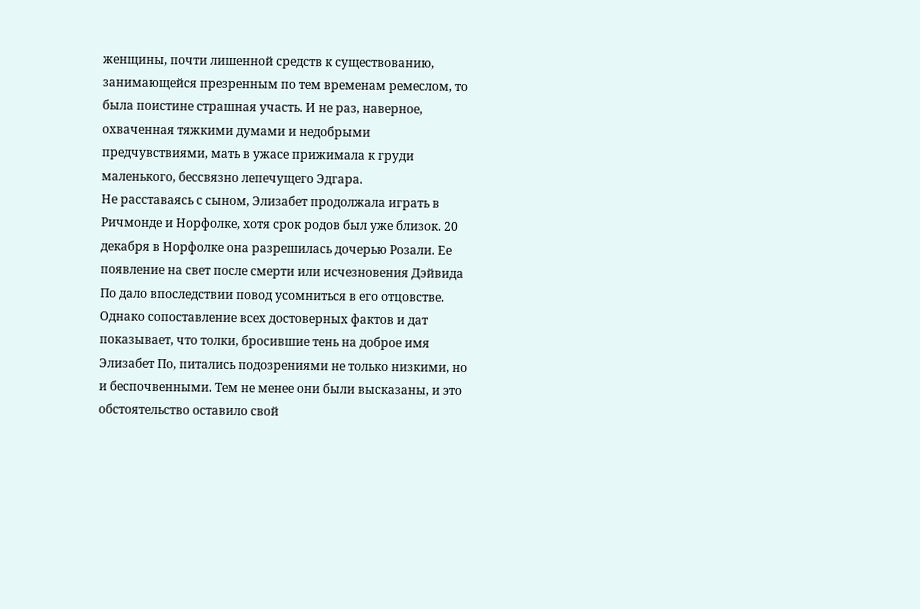женщины, почти лишенной средств к существованию, занимающейся презренным по тем временам ремеслом, то была поистине страшная участь. И не раз, наверное, охваченная тяжкими думами и недобрыми предчувствиями, мать в ужасе прижимала к груди маленького, бессвязно лепечущего Эдгара.
Не расставаясь с сыном, Элизабет продолжала играть в Ричмонде и Норфолке, хотя срок родов был уже близок. 20 декабря в Норфолке она разрешилась дочерью Розали. Ее появление на свет после смерти или исчезновения Дэйвида По дало впоследствии повод усомниться в его отцовстве. Однако сопоставление всех достоверных фактов и дат показывает, что толки, бросившие тень на доброе имя Элизабет По, питались подозрениями не только низкими, но и беспочвенными. Тем не менее они были высказаны, и это обстоятельство оставило свой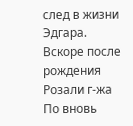след в жизни Эдгара.
Вскоре после рождения Розали г-жа По вновь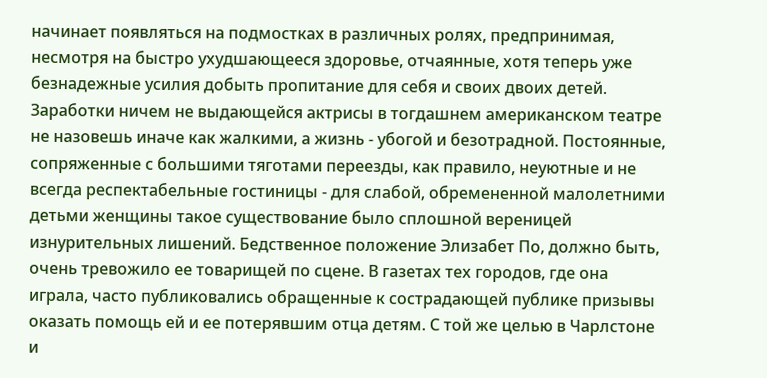начинает появляться на подмостках в различных ролях, предпринимая, несмотря на быстро ухудшающееся здоровье, отчаянные, хотя теперь уже безнадежные усилия добыть пропитание для себя и своих двоих детей. Заработки ничем не выдающейся актрисы в тогдашнем американском театре не назовешь иначе как жалкими, а жизнь - убогой и безотрадной. Постоянные, сопряженные с большими тяготами переезды, как правило, неуютные и не всегда респектабельные гостиницы - для слабой, обремененной малолетними детьми женщины такое существование было сплошной вереницей изнурительных лишений. Бедственное положение Элизабет По, должно быть, очень тревожило ее товарищей по сцене. В газетах тех городов, где она играла, часто публиковались обращенные к сострадающей публике призывы оказать помощь ей и ее потерявшим отца детям. С той же целью в Чарлстоне и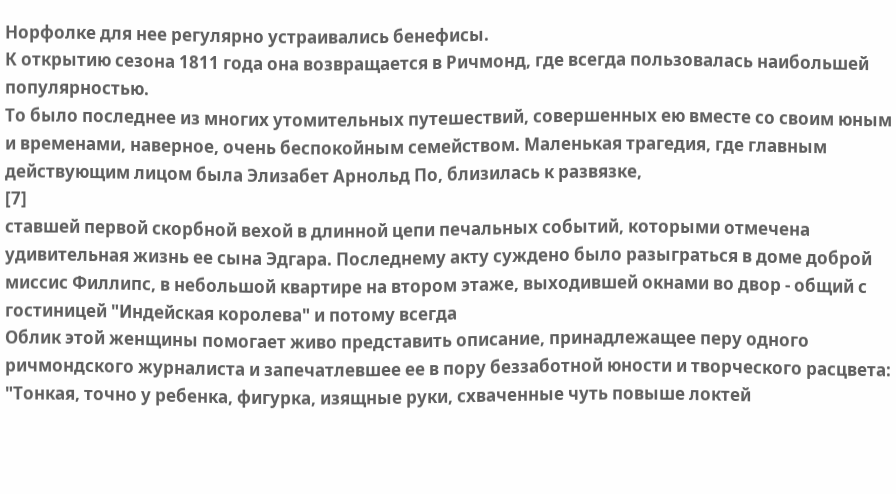Норфолке для нее регулярно устраивались бенефисы.
К открытию сезона 1811 года она возвращается в Ричмонд, где всегда пользовалась наибольшей популярностью.
То было последнее из многих утомительных путешествий, совершенных ею вместе со своим юным и временами, наверное, очень беспокойным семейством. Маленькая трагедия, где главным действующим лицом была Элизабет Арнольд По, близилась к развязке,
[7]
ставшей первой скорбной вехой в длинной цепи печальных событий, которыми отмечена удивительная жизнь ее сына Эдгара. Последнему акту суждено было разыграться в доме доброй миссис Филлипс, в небольшой квартире на втором этаже, выходившей окнами во двор - общий с гостиницей "Индейская королева" и потому всегда
Облик этой женщины помогает живо представить описание, принадлежащее перу одного ричмондского журналиста и запечатлевшее ее в пору беззаботной юности и творческого расцвета:
"Тонкая, точно у ребенка, фигурка, изящные руки, схваченные чуть повыше локтей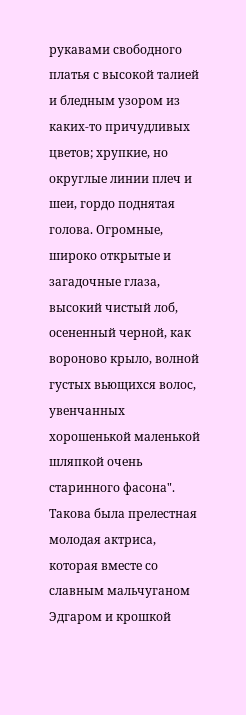рукавами свободного платья с высокой талией и бледным узором из каких-то причудливых цветов; хрупкие, но округлые линии плеч и шеи, гордо поднятая голова. Огромные, широко открытые и загадочные глаза, высокий чистый лоб, осененный черной, как вороново крыло, волной густых вьющихся волос, увенчанных хорошенькой маленькой шляпкой очень старинного фасона".
Такова была прелестная молодая актриса, которая вместе со славным мальчуганом Эдгаром и крошкой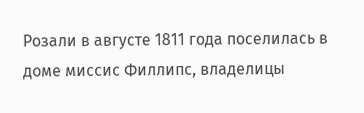Розали в августе 1811 года поселилась в доме миссис Филлипс, владелицы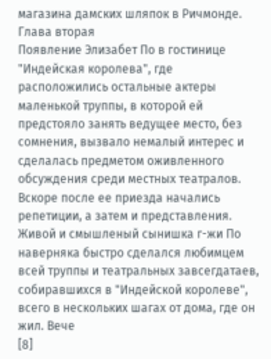магазина дамских шляпок в Ричмонде.
Глава вторая
Появление Элизабет По в гостинице "Индейская королева", где расположились остальные актеры маленькой труппы, в которой ей предстояло занять ведущее место, без сомнения, вызвало немалый интерес и сделалась предметом оживленного обсуждения среди местных театралов. Вскоре после ее приезда начались репетиции, а затем и представления.
Живой и смышленый сынишка г-жи По наверняка быстро сделался любимцем всей труппы и театральных завсегдатаев, собиравшихся в "Индейской королеве", всего в нескольких шагах от дома, где он жил. Вече
[8]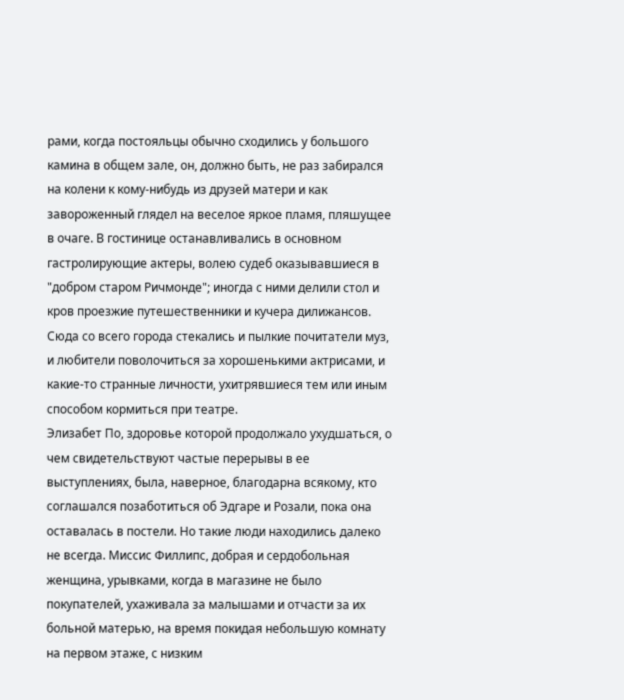рами, когда постояльцы обычно сходились у большого камина в общем зале, он, должно быть, не раз забирался на колени к кому-нибудь из друзей матери и как завороженный глядел на веселое яркое пламя, пляшущее в очаге. В гостинице останавливались в основном гастролирующие актеры, волею судеб оказывавшиеся в "добром старом Ричмонде"; иногда с ними делили стол и кров проезжие путешественники и кучера дилижансов. Сюда со всего города стекались и пылкие почитатели муз, и любители поволочиться за хорошенькими актрисами, и какие-то странные личности, ухитрявшиеся тем или иным способом кормиться при театре.
Элизабет По, здоровье которой продолжало ухудшаться, о чем свидетельствуют частые перерывы в ее выступлениях, была, наверное, благодарна всякому, кто соглашался позаботиться об Эдгаре и Розали, пока она оставалась в постели. Но такие люди находились далеко не всегда. Миссис Филлипс, добрая и сердобольная женщина, урывками, когда в магазине не было покупателей, ухаживала за малышами и отчасти за их больной матерью, на время покидая небольшую комнату на первом этаже, с низким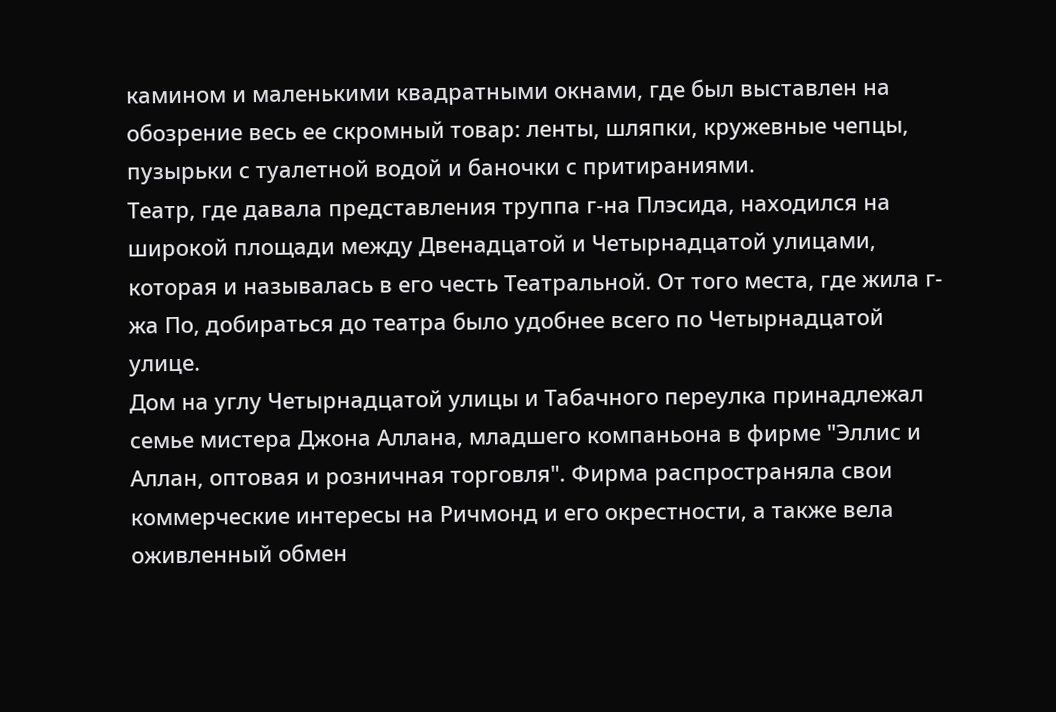камином и маленькими квадратными окнами, где был выставлен на обозрение весь ее скромный товар: ленты, шляпки, кружевные чепцы, пузырьки с туалетной водой и баночки с притираниями.
Театр, где давала представления труппа г-на Плэсида, находился на широкой площади между Двенадцатой и Четырнадцатой улицами, которая и называлась в его честь Театральной. От того места, где жила г-жа По, добираться до театра было удобнее всего по Четырнадцатой улице.
Дом на углу Четырнадцатой улицы и Табачного переулка принадлежал семье мистера Джона Аллана, младшего компаньона в фирме "Эллис и Аллан, оптовая и розничная торговля". Фирма распространяла свои коммерческие интересы на Ричмонд и его окрестности, а также вела оживленный обмен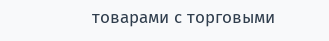товарами с торговыми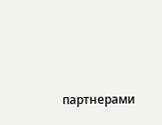партнерами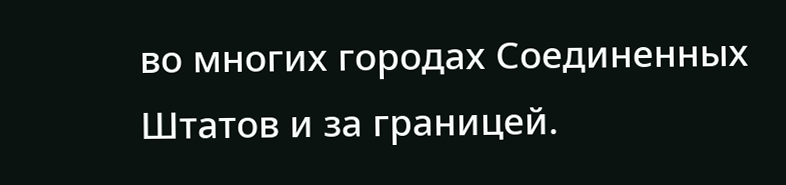во многих городах Соединенных Штатов и за границей.